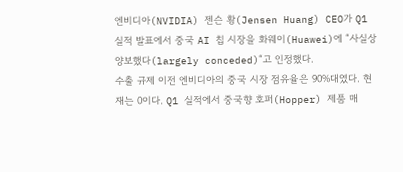엔비디아(NVIDIA) 젠슨 황(Jensen Huang) CEO가 Q1 실적 발표에서 중국 AI 칩 시장을 화웨이(Huawei)에 “사실상 양보했다(largely conceded)“고 인정했다.
수출 규제 이전 엔비디아의 중국 시장 점유율은 90%대였다. 현재는 0이다. Q1 실적에서 중국향 호퍼(Hopper) 제품 매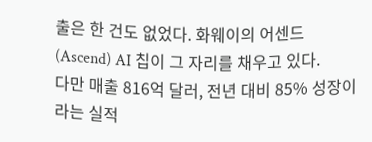출은 한 건도 없었다. 화웨이의 어센드(Ascend) AI 칩이 그 자리를 채우고 있다.
다만 매출 816억 달러, 전년 대비 85% 성장이라는 실적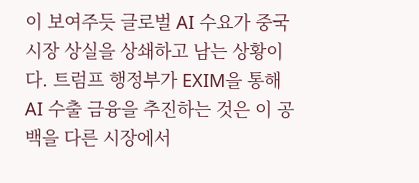이 보여주듯 글로벌 AI 수요가 중국 시장 상실을 상쇄하고 남는 상황이다. 트럼프 행정부가 EXIM을 통해 AI 수출 금융을 추진하는 것은 이 공백을 다른 시장에서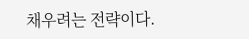채우려는 전략이다.